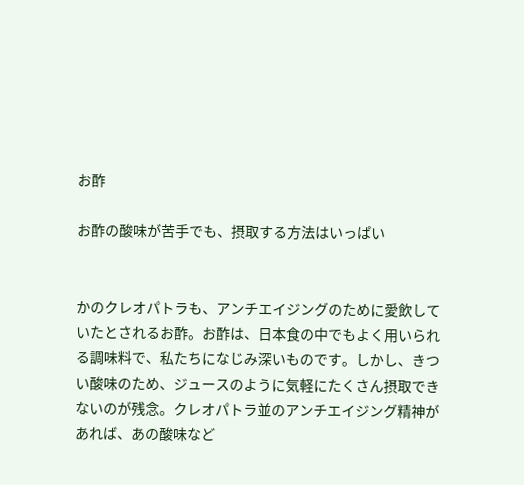お酢

お酢の酸味が苦手でも、摂取する方法はいっぱい


かのクレオパトラも、アンチエイジングのために愛飲していたとされるお酢。お酢は、日本食の中でもよく用いられる調味料で、私たちになじみ深いものです。しかし、きつい酸味のため、ジュースのように気軽にたくさん摂取できないのが残念。クレオパトラ並のアンチエイジング精神があれば、あの酸味など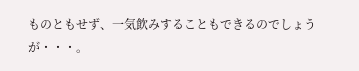ものともせず、一気飲みすることもできるのでしょうが・・・。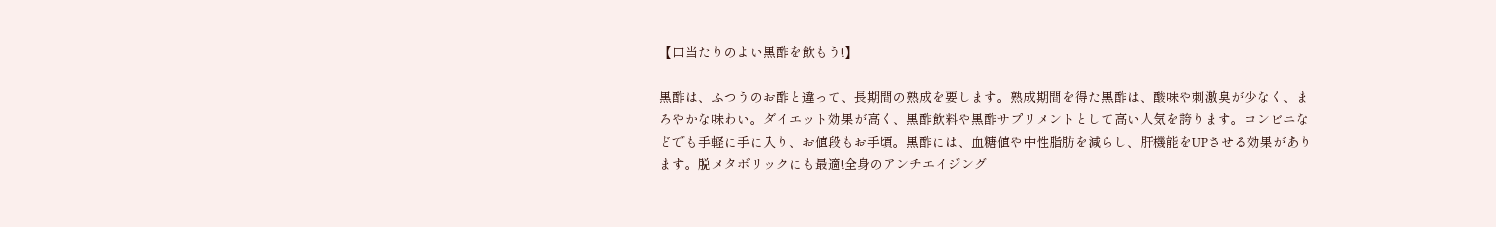【口当たりのよい黒酢を飲もう!】

黒酢は、ふつうのお酢と違って、長期間の熟成を要します。熟成期間を得た黒酢は、酸味や刺激臭が少なく、まろやかな味わい。ダイエット効果が高く、黒酢飲料や黒酢サプリメントとして高い人気を誇ります。コンビニなどでも手軽に手に入り、お値段もお手頃。黒酢には、血糖値や中性脂肪を減らし、肝機能をUPさせる効果があります。脱メタボリックにも最適!全身のアンチエイジング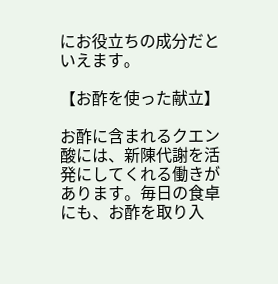にお役立ちの成分だといえます。

【お酢を使った献立】

お酢に含まれるクエン酸には、新陳代謝を活発にしてくれる働きがあります。毎日の食卓にも、お酢を取り入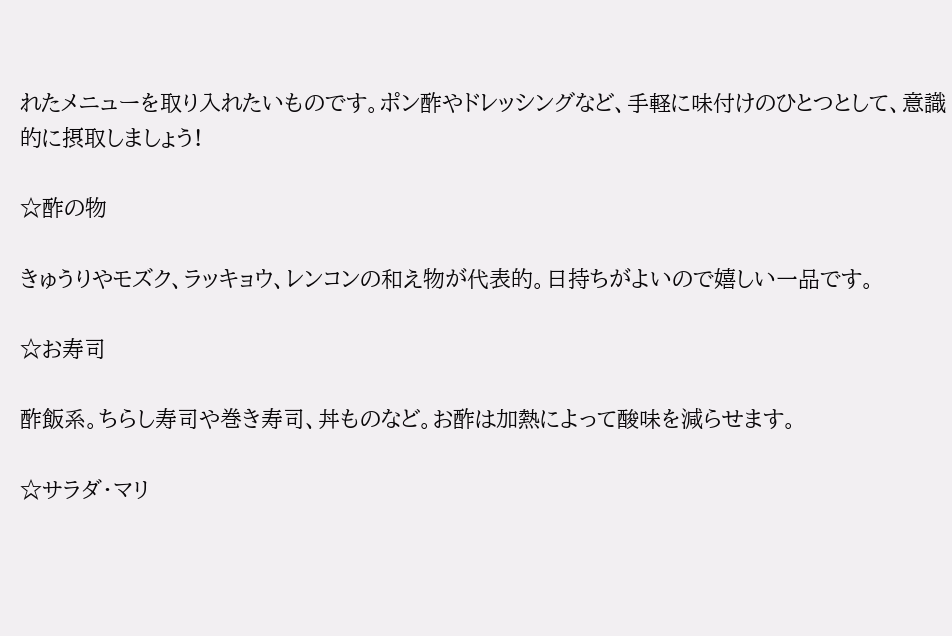れたメニューを取り入れたいものです。ポン酢やドレッシングなど、手軽に味付けのひとつとして、意識的に摂取しましょう!

☆酢の物

きゅうりやモズク、ラッキョウ、レンコンの和え物が代表的。日持ちがよいので嬉しい一品です。

☆お寿司

酢飯系。ちらし寿司や巻き寿司、丼ものなど。お酢は加熱によって酸味を減らせます。

☆サラダ・マリ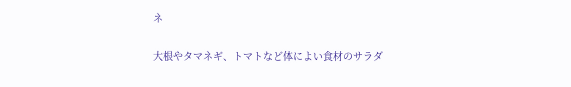ネ

大根やタマネギ、トマトなど体によい食材のサラダ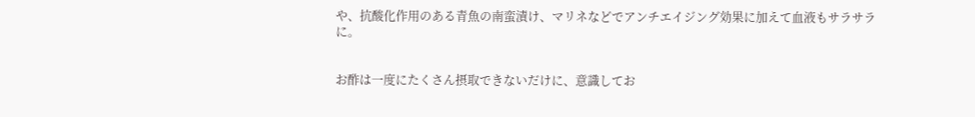や、抗酸化作用のある青魚の南蛮漬け、マリネなどでアンチエイジング効果に加えて血液もサラサラに。


お酢は一度にたくさん摂取できないだけに、意識してお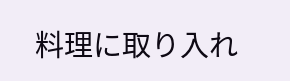料理に取り入れ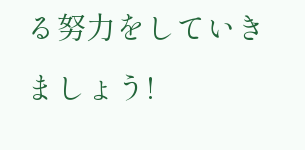る努力をしていきましょう!